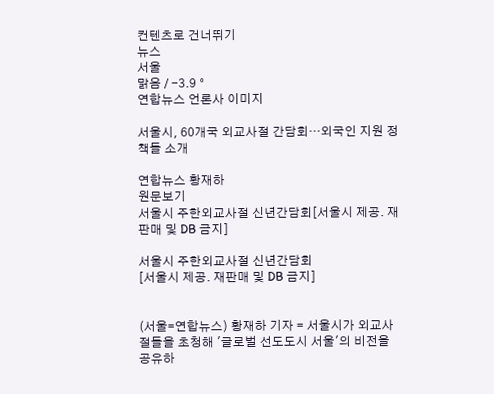컨텐츠로 건너뛰기
뉴스
서울
맑음 / -3.9 °
연합뉴스 언론사 이미지

서울시, 60개국 외교사절 간담회…외국인 지원 정책들 소개

연합뉴스 황재하
원문보기
서울시 주한외교사절 신년간담회[서울시 제공. 재판매 및 DB 금지]

서울시 주한외교사절 신년간담회
[서울시 제공. 재판매 및 DB 금지]


(서울=연합뉴스) 황재하 기자 = 서울시가 외교사절들을 초청해 '글로벌 선도도시 서울'의 비전을 공유하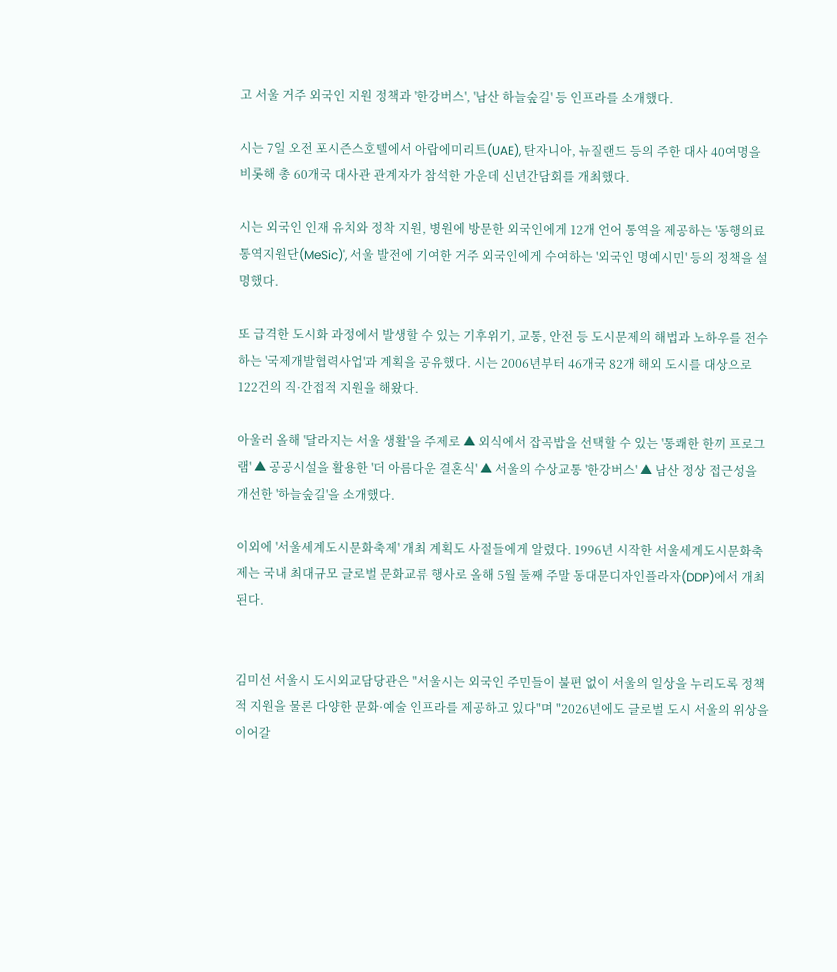고 서울 거주 외국인 지원 정책과 '한강버스', '남산 하늘숲길' 등 인프라를 소개했다.

시는 7일 오전 포시즌스호텔에서 아랍에미리트(UAE), 탄자니아, 뉴질랜드 등의 주한 대사 40여명을 비롯해 총 60개국 대사관 관계자가 참석한 가운데 신년간담회를 개최했다.

시는 외국인 인재 유치와 정착 지원, 병원에 방문한 외국인에게 12개 언어 통역을 제공하는 '동행의료통역지원단(MeSic)', 서울 발전에 기여한 거주 외국인에게 수여하는 '외국인 명예시민' 등의 정책을 설명했다.

또 급격한 도시화 과정에서 발생할 수 있는 기후위기, 교통, 안전 등 도시문제의 해법과 노하우를 전수하는 '국제개발협력사업'과 계획을 공유했다. 시는 2006년부터 46개국 82개 해외 도시를 대상으로 122건의 직·간접적 지원을 해왔다.

아울러 올해 '달라지는 서울 생활'을 주제로 ▲ 외식에서 잡곡밥을 선택할 수 있는 '통쾌한 한끼 프로그램' ▲ 공공시설을 활용한 '더 아름다운 결혼식' ▲ 서울의 수상교통 '한강버스' ▲ 남산 정상 접근성을 개선한 '하늘숲길'을 소개했다.

이외에 '서울세계도시문화축제' 개최 계획도 사절들에게 알렸다. 1996년 시작한 서울세계도시문화축제는 국내 최대규모 글로벌 문화교류 행사로 올해 5월 둘째 주말 동대문디자인플라자(DDP)에서 개최된다.


김미선 서울시 도시외교담당관은 "서울시는 외국인 주민들이 불편 없이 서울의 일상을 누리도록 정책적 지원을 물론 다양한 문화·예술 인프라를 제공하고 있다"며 "2026년에도 글로벌 도시 서울의 위상을 이어갈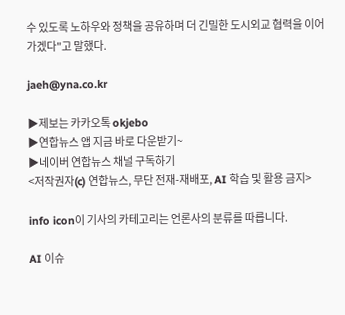수 있도록 노하우와 정책을 공유하며 더 긴밀한 도시외교 협력을 이어가겠다"고 말했다.

jaeh@yna.co.kr

▶제보는 카카오톡 okjebo
▶연합뉴스 앱 지금 바로 다운받기~
▶네이버 연합뉴스 채널 구독하기
<저작권자(c) 연합뉴스, 무단 전재-재배포, AI 학습 및 활용 금지>

info icon이 기사의 카테고리는 언론사의 분류를 따릅니다.

AI 이슈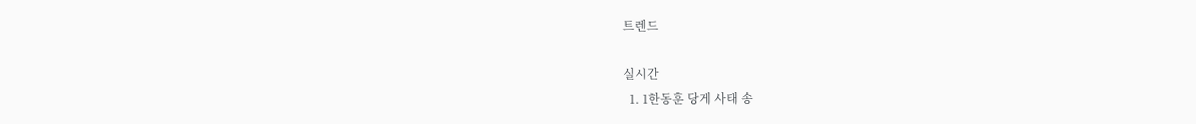트렌드

실시간
  1. 1한동훈 당게 사태 송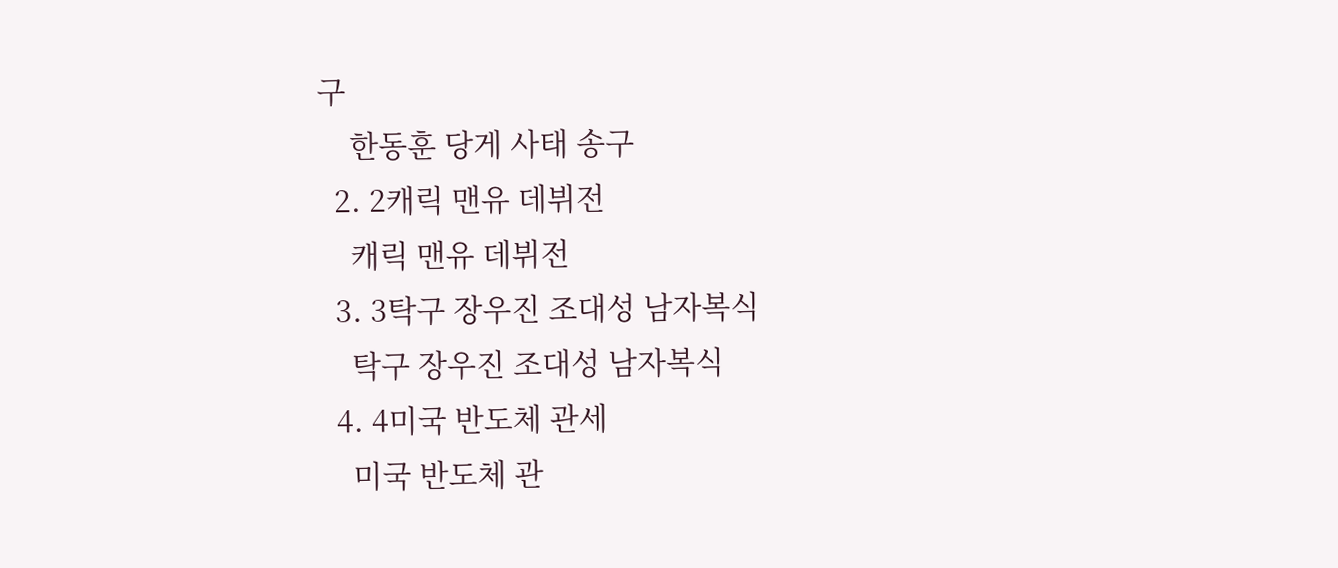구
    한동훈 당게 사태 송구
  2. 2캐릭 맨유 데뷔전
    캐릭 맨유 데뷔전
  3. 3탁구 장우진 조대성 남자복식
    탁구 장우진 조대성 남자복식
  4. 4미국 반도체 관세
    미국 반도체 관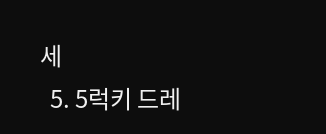세
  5. 5럭키 드레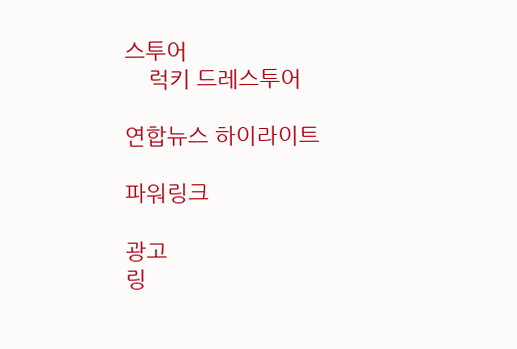스투어
    럭키 드레스투어

연합뉴스 하이라이트

파워링크

광고
링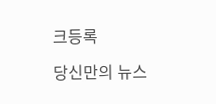크등록

당신만의 뉴스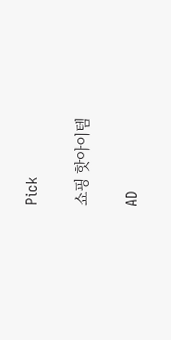Pick

쇼핑 핫아이템

AD